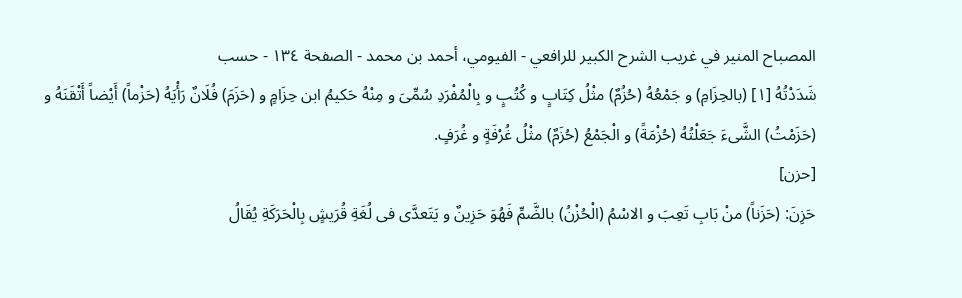المصباح المنير في غريب الشرح الكبير للرافعي - الفيومي، أحمد بن محمد - الصفحة ١٣٤ - حسب
شَدَدْتُهُ [١] (بالحِزَامِ) و جَمْعُهُ (حُزُمٌ) مثْلُ كِتَابٍ و كُتُبٍ و بِالْمُفْرَدِ سُمِّىَ و مِنْهُ حَكيمُ ابن حِزَامٍ و (حَزَمَ) فُلَانٌ رَأْيَهُ (حَزْماً) أَيْضاً أَتْقَنَهُ و (حَزَمْتُ) الشَّىءَ جَعَلْتُهُ (حُزْمَةً) و الْجَمْعُ (حُزَمٌ) مثْلُ غُرْفَةٍ و غُرَفٍ.
[حزن]
حَزِنَ: (حَزَناً) منْ بَابِ تَعِبَ و الاسْمُ (الْحُزْنُ) بالضَّمِّ فَهُوَ حَزِينٌ و يَتَعدَّى فى لُغَةِ قُرَيشٍ بِالْحَرَكَةِ يُقَالُ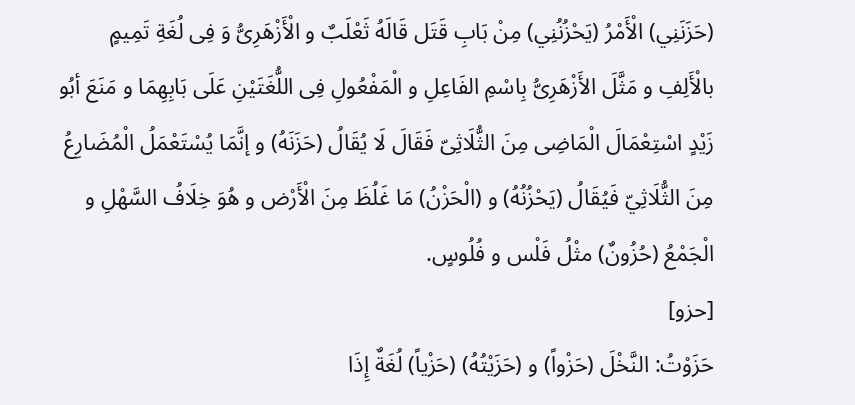(حَزَنَنِي) الْأَمْرُ (يَحْزُنُنِي) مِنْ بَابِ قَتَل قَالَهُ ثَعْلَبٌ و الْأَزْهَرِىُّ وَ فِى لُغَةِ تَمِيمٍ بالْأَلِفِ و مَثَّلَ الأَزْهَرِىُّ بِاسْمِ الفَاعِلِ و الْمَفْعُولِ فِى اللُّغَتَيْنِ عَلَى بَابِهِمَا و مَنَعَ أبُو زَيْدٍ اسْتِعْمَالَ الْمَاضِى مِنَ الثُّلَاثِىّ فَقَالَ لَا يُقَالُ (حَزَنَهُ) و إنَّمَا يُسْتَعْمَلُ الْمُضَارِعُ مِنَ الثُّلَاثِيّ فَيُقَالُ (يَحْزُنُهُ) و (الْحَزْنُ) مَا غَلُظَ مِنَ الْأَرْض و هُوَ خِلَافُ السَّهْلِ و الْجَمْعُ (حُزُونٌ) مثْلُ فَلْس و فُلُوسٍ.
[حزو]
حَزَوْتُ: النَّخْلَ (حَزْواً) و (حَزَيْتُهُ) (حَزْياً) لُغَةٌ إِذَا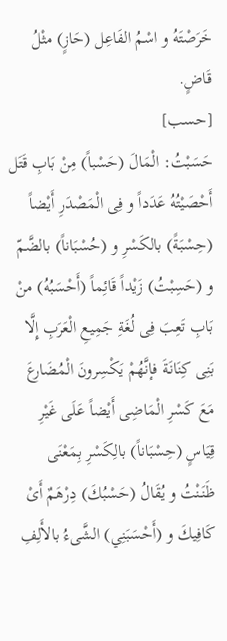خَرَصْتَهُ و اسْمُ الفَاعِل (حَازٍ) مثْلُ قَاضٍ.
[حسب]
حَسَبْتُ: الْمَالَ (حَسْباً) مِنْ بَابِ قَتَل أَحْصَيْتُهُ عَدَداً و فِى الْمَصْدَرِ أَيْضاً (حِسْبَةً) بالكَسْرِ و (حُسْبَاناً) بالضَّمّ و (حَسِبْتُ) زَيْداً قَائِماً (أَحْسَبُهُ) منْ بَابِ تَعِبَ فِى لُغَةِ جَمِيعِ الْعَرَبِ إِلَّا بَنِى كِنَانَةَ فإنَّهُمْ يَكْسِرونَ الْمُضَارعَ مَعَ كَسْرِ الْمَاضِى أَيْضاً عَلَى غَيْرِ قِيَاسٍ (حِسْبَاناً) بالِكَسْرِ بِمَعْنَى ظَنَنْتُ و يُقَالُ (حَسْبُكَ) دِرْهَمٌ أَىْ كَافِيكَ و (أَحْسَبَنِي) الشَّىءُ بالأَلِفِ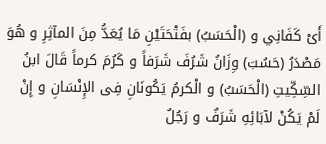أَىْ كَفَانِي و (الْحَسَبُ) بفَتْحَتَيْنِ مَا يُعَدُّ مِنَ المآثِرِ و هُوَ مَصْدَرُ (حَسُبَ) وِزَانُ شَرُفَ شَرَفاً و كَرُمَ كرماً قَالَ ابنُ السِّكِّيتِ (الْحَسَبُ) و الْكرمُ يَكُونَانِ فِى الإِنْسَانِ و إِنْ لَمْ يَكُنْ لآبَائِهِ شَرَفٌ و رَجُلٌ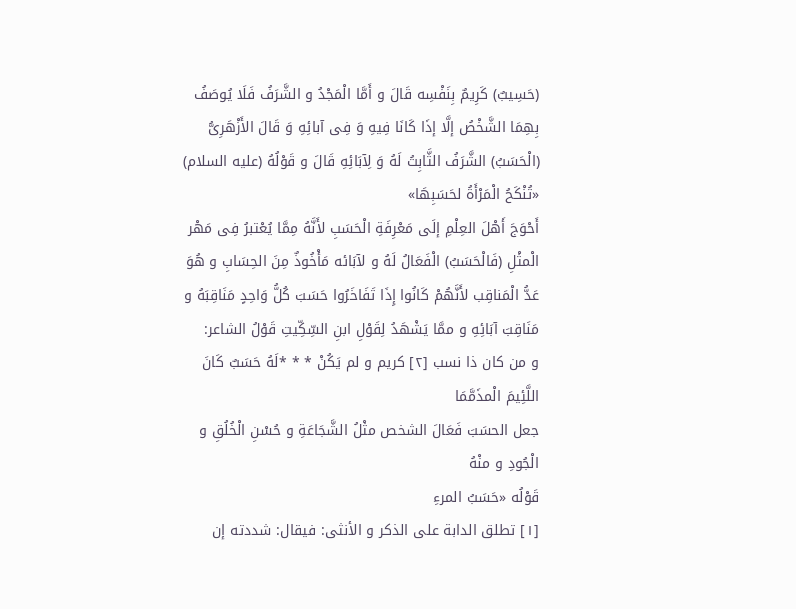(حَسِيبٌ) كَرِيمٌ بِنَفْسِه قَالَ و أَمَّا الْمَجْدُ و الشَّرَفُ فَلَا يُوصَفُ بِهِمَا الشَّخْصُ إلَّا إذَا كَانَا فِيهِ وَ فِى آبائِهِ وَ قَالَ الأَزْهَرِىُّ (الْحَسَبُ) الشَّرَفُ الثَّابِتُ لَهُ وَ لِآبَائِهِ قَالَ و قَوْلُهُ (عليه السلام) «تُنْكَحُ الْمَرْأَةُ لحَسَبِهَا»
أَحْوَجَ أَهْلَ العِلْمِ إلَى مَعْرِفَةِ الْحَسَبِ لأَنَّهُ مِمَّا يُعْتبرُ فِى مَهْر الْمثْلِ (فَالْحَسَبُ) الْفَعَالُ لَهُ و لآبَائه مَأْخُوذٌ مِنَ الحِسَابِ و هُوَ عَدُّ الْمَناقِب لأَنَّهُمْ كَانُوا إِذَا تَفَاخَرُوا حَسَبَ كُلُّ وَاحِدٍ مَنَاقِبَهُ و مَنَاقِبَ آبَائِهِ و ممَّا يَشْهَدُ لِقَوْلِ ابنِ السِّكِّيتِ قَوْلُ الشاعر:
و من كان ذا نسب [٢] كريم و لم يَكُنْ * * *لَهُ حَسَبٌ كَانَ اللَّئِيمَ الْمذَمَّمَا
جعل الحسَبَ فَعَالَ الشخص مثْلُ الشَّجَاعَةِ و حُسْنِ الْخُلُقِ و الْجُودِ و منْهُ
قَوْلُه «حَسَبُ المرءِ
[١] تطلق الدابة على الذكر و الأنثى: فيقال: شددته إن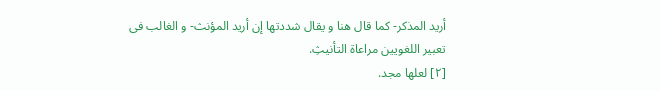أريد المذكر- كما قال هنا و يقال شددتها إن أريد المؤنث- و الغالب فى تعبير اللغويين مراعاة التأنيثِ.
[٢] لعلها مجد.